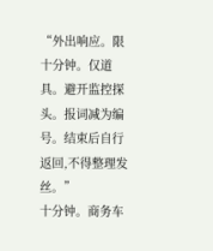“外出响应。限十分钟。仅道具。避开监控探头。报词减为编号。结束后自行返回,不得整理发丝。”
十分钟。商务车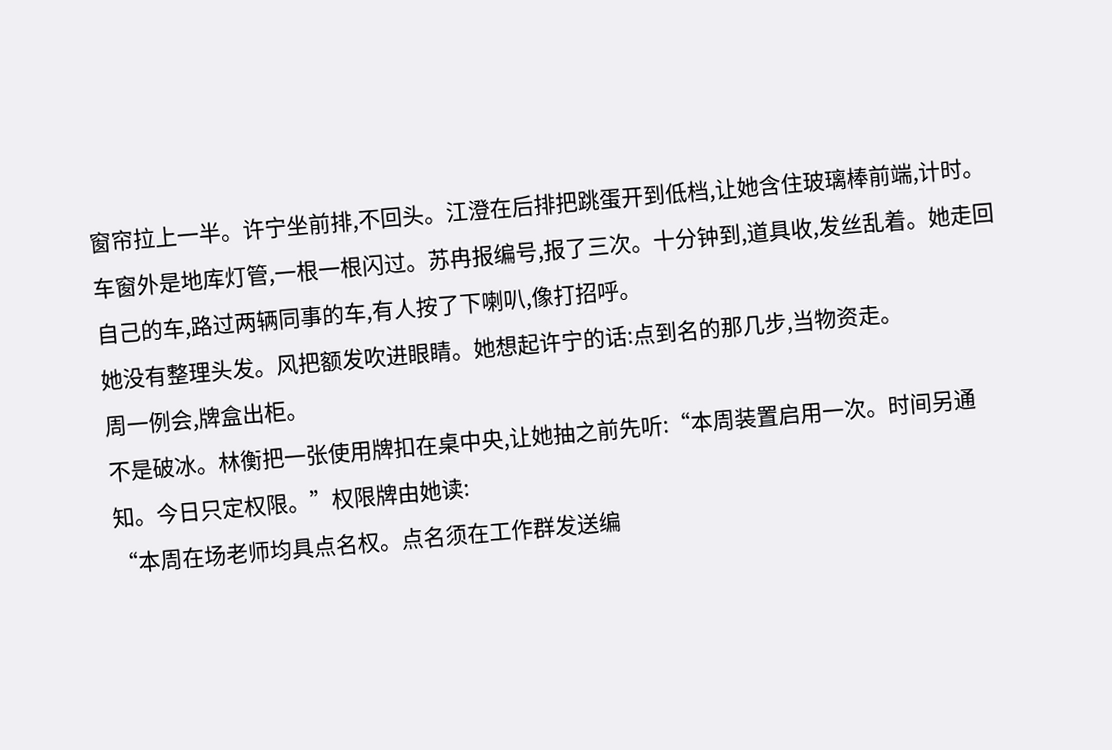窗帘拉上一半。许宁坐前排,不回头。江澄在后排把跳蛋开到低档,让她含住玻璃棒前端,计时。车窗外是地库灯管,一根一根闪过。苏冉报编号,报了三次。十分钟到,道具收,发丝乱着。她走回自己的车,路过两辆同事的车,有人按了下喇叭,像打招呼。
她没有整理头发。风把额发吹进眼睛。她想起许宁的话:点到名的那几步,当物资走。
周一例会,牌盒出柜。
不是破冰。林衡把一张使用牌扣在桌中央,让她抽之前先听:“本周装置启用一次。时间另通知。今日只定权限。”权限牌由她读:
“本周在场老师均具点名权。点名须在工作群发送编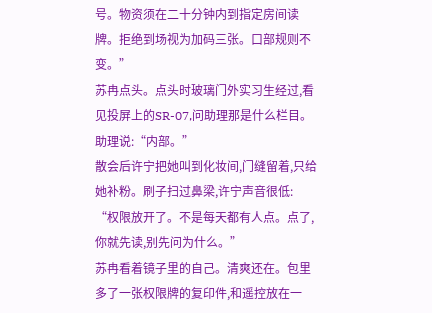号。物资须在二十分钟内到指定房间读牌。拒绝到场视为加码三张。口部规则不变。”
苏冉点头。点头时玻璃门外实习生经过,看见投屏上的SR-07,问助理那是什么栏目。助理说:“内部。”
散会后许宁把她叫到化妆间,门缝留着,只给她补粉。刷子扫过鼻梁,许宁声音很低:
“权限放开了。不是每天都有人点。点了,你就先读,别先问为什么。”
苏冉看着镜子里的自己。清爽还在。包里多了一张权限牌的复印件,和遥控放在一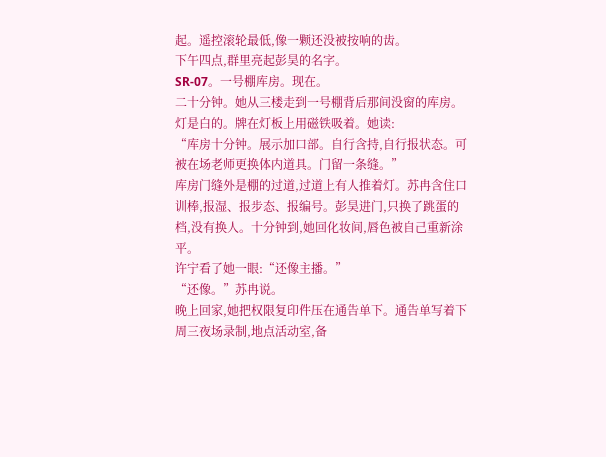起。遥控滚轮最低,像一颗还没被按响的齿。
下午四点,群里亮起彭昊的名字。
SR-07。一号棚库房。现在。
二十分钟。她从三楼走到一号棚背后那间没窗的库房。灯是白的。牌在灯板上用磁铁吸着。她读:
“库房十分钟。展示加口部。自行含持,自行报状态。可被在场老师更换体内道具。门留一条缝。”
库房门缝外是棚的过道,过道上有人推着灯。苏冉含住口训棒,报湿、报步态、报编号。彭昊进门,只换了跳蛋的档,没有换人。十分钟到,她回化妆间,唇色被自己重新涂平。
许宁看了她一眼:“还像主播。”
“还像。”苏冉说。
晚上回家,她把权限复印件压在通告单下。通告单写着下周三夜场录制,地点活动室,备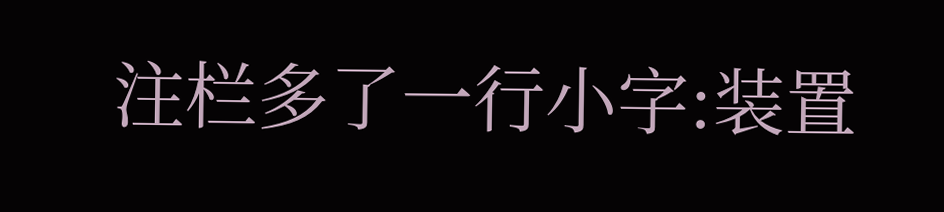注栏多了一行小字:装置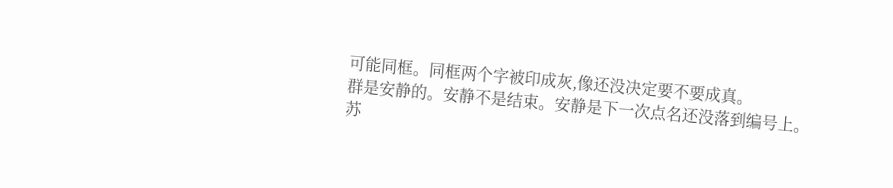可能同框。同框两个字被印成灰,像还没决定要不要成真。
群是安静的。安静不是结束。安静是下一次点名还没落到编号上。
苏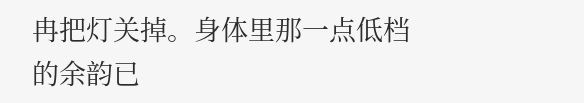冉把灯关掉。身体里那一点低档的余韵已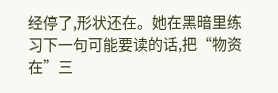经停了,形状还在。她在黑暗里练习下一句可能要读的话,把“物资在”三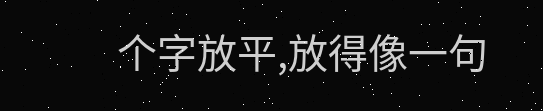个字放平,放得像一句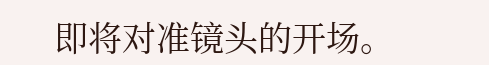即将对准镜头的开场。